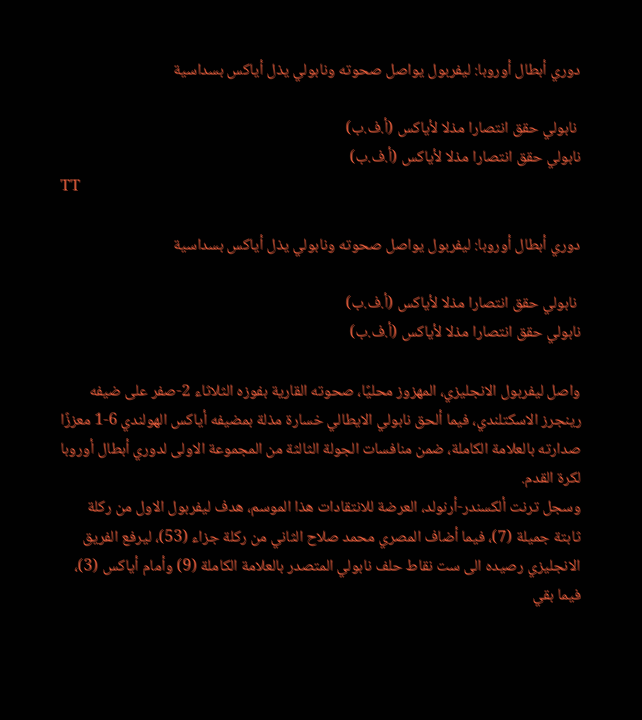دوري أبطال أوروبا: ليفربول يواصل صحوته ونابولي يذل أياكس بسداسية

 نابولي حقق انتصارا مذلا لأياكس (أ.ف.ب)
نابولي حقق انتصارا مذلا لأياكس (أ.ف.ب)
TT

دوري أبطال أوروبا: ليفربول يواصل صحوته ونابولي يذل أياكس بسداسية

 نابولي حقق انتصارا مذلا لأياكس (أ.ف.ب)
نابولي حقق انتصارا مذلا لأياكس (أ.ف.ب)

واصل ليفربول الانجليزي، المهزوز محليًا، صحوته القارية بفوزه الثلاثاء 2-صفر على ضيفه رينجرز الاسكتلندي، فيما ألحق نابولي الايطالي خسارة مذلة بمضيفه أياكس الهولندي 6-1 معززًا صدارته بالعلامة الكاملة، ضمن منافسات الجولة الثالثة من المجموعة الاولى لدوري أبطال أوروبا لكرة القدم.
وسجل ترنت ألكسندر-أرنولد، العرضة للانتقادات هذا الموسم، هدف ليفربول الاول من ركلة ثابتة جميلة (7)، فيما أضاف المصري محمد صلاح الثاني من ركلة جزاء (53)، ليرفع الفريق الانجليزي رصيده الى ست نقاط حلف نابولي المتصدر بالعلامة الكاملة (9) وأمام أياكس (3)، فيما بقي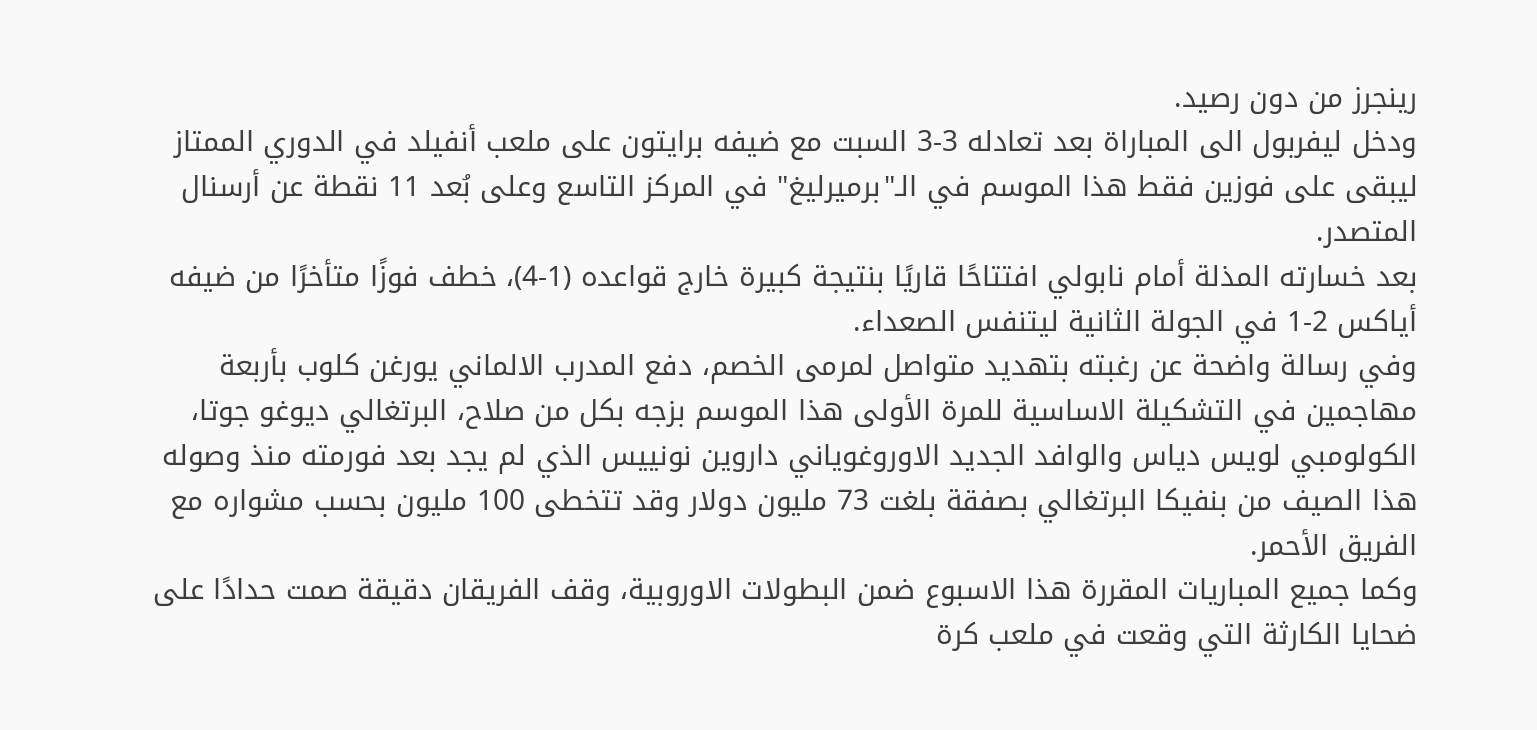رينجرز من دون رصيد.
ودخل ليفربول الى المباراة بعد تعادله 3-3 السبت مع ضيفه برايتون على ملعب أنفيلد في الدوري الممتاز ليبقى على فوزين فقط هذا الموسم في الـ"برميرليغ" في المركز التاسع وعلى بُعد 11 نقطة عن أرسنال المتصدر.
بعد خسارته المذلة أمام نابولي افتتاحًا قاريًا بنتيجة كبيرة خارج قواعده (1-4)، خطف فوزًا متأخرًا من ضيفه أياكس 2-1 في الجولة الثانية ليتنفس الصعداء.
وفي رسالة واضحة عن رغبته بتهديد متواصل لمرمى الخصم، دفع المدرب الالماني يورغن كلوب بأربعة مهاجمين في التشكيلة الاساسية للمرة الأولى هذا الموسم بزجه بكل من صلاح، البرتغالي ديوغو جوتا، الكولومبي لويس دياس والوافد الجديد الاوروغوياني داروين نونييس الذي لم يجد بعد فورمته منذ وصوله هذا الصيف من بنفيكا البرتغالي بصفقة بلغت 73 مليون دولار وقد تتخطى 100 مليون بحسب مشواره مع الفريق الأحمر.
وكما جميع المباريات المقررة هذا الاسبوع ضمن البطولات الاوروبية، وقف الفريقان دقيقة صمت حدادًا على ضحايا الكارثة التي وقعت في ملعب كرة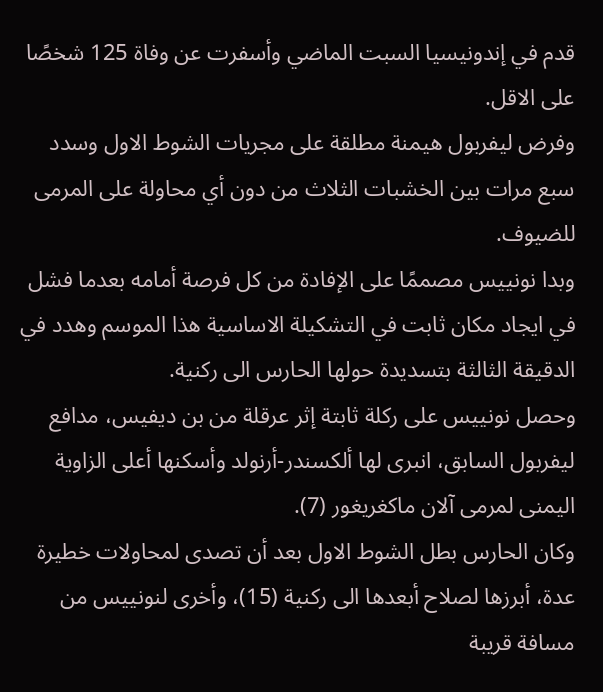قدم في إندونيسيا السبت الماضي وأسفرت عن وفاة 125 شخصًا على الاقل.
وفرض ليفربول هيمنة مطلقة على مجريات الشوط الاول وسدد سبع مرات بين الخشبات الثلاث من دون أي محاولة على المرمى للضيوف.
وبدا نونييس مصممًا على الإفادة من كل فرصة أمامه بعدما فشل في ايجاد مكان ثابت في التشكيلة الاساسية هذا الموسم وهدد في الدقيقة الثالثة بتسديدة حولها الحارس الى ركنية.
وحصل نونييس على ركلة ثابتة إثر عرقلة من بن ديفيس، مدافع ليفربول السابق، انبرى لها ألكسندر-أرنولد وأسكنها أعلى الزاوية اليمنى لمرمى آلان ماكغريغور (7).
وكان الحارس بطل الشوط الاول بعد أن تصدى لمحاولات خطيرة عدة، أبرزها لصلاح أبعدها الى ركنية (15)، وأخرى لنونييس من مسافة قريبة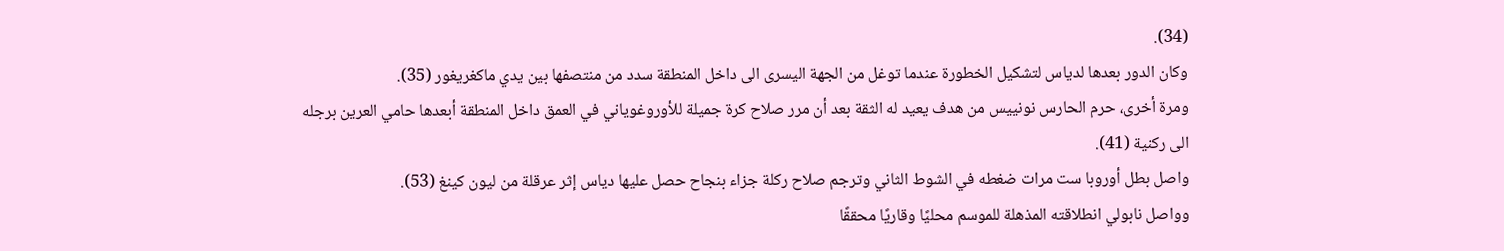(34).
وكان الدور بعدها لدياس لتشكيل الخطورة عندما توغل من الجهة اليسرى الى داخل المنطقة سدد من منتصفها بين يدي ماكغريغور (35).
ومرة أخرى، حرم الحارس نونييس من هدف يعيد له الثقة بعد أن مرر صلاح كرة جميلة للأوروغوياني في العمق داخل المنطقة أبعدها حامي العرين برجله الى ركنية (41).
واصل بطل أوروبا ست مرات ضغطه في الشوط الثاني وترجم صلاح ركلة جزاء بنجاح حصل عليها دياس إثر عرقلة من ليون كينغ (53).
وواصل نابولي انطلاقته المذهلة للموسم محليًا وقاريًا محققًا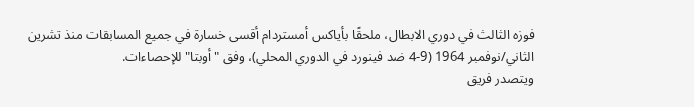فوزه الثالث في دوري الابطال، ملحقًا بأياكس أمستردام أقسى خسارة في جميع المسابقات منذ تشرين الثاني/نوفمبر 1964 (9-4 ضد فينورد في الدوري المحلي)، وفق "أوبتا" للإحصاءات.
ويتصدر فريق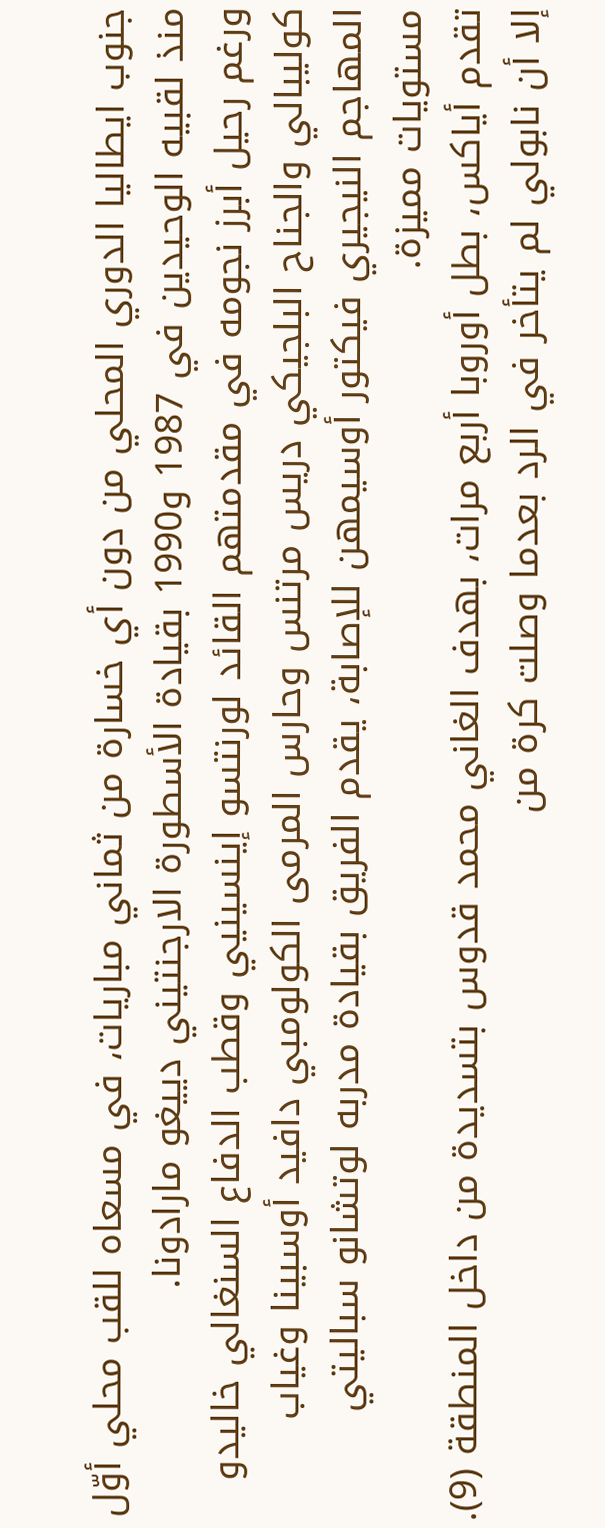جنوب ايطاليا الدوري المحلي من دون أي خسارة من ثماني مباريات، في مسعاه للقب محلي أوّل منذ لقبيه الوحيدين في 1987 و1990 بقيادة الأسطورة الارجنتيني دييغو مارادونا.
ورغم رحيل أبرز نجومه في مقدمتهم القائد لورنتسو إينسينيي وقطب الدفاع السنغالي خاليدو كوليبالي والجناح البلجيكي دريس مرتنس وحارس المرمى الكولومبي دافيد أوسبينا وغياب المهاجم النيجيري فيكتور أوسيمهن للإصابة، يقدم الفريق بقيادة مدربه لوتشانو سباليتي مستويات مميزة.
تقدم أياكس، بطل أوروبا أربع مرات، بهدف الغاني محمد قدوس بتسديدة من داخل المنطقة (9).
إلا أن نابولي لم يتأخر في الرد بعدما وصلت كرة من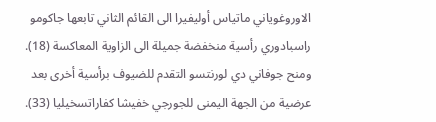الاوروغوياني ماتياس أوليفيرا الى القائم الثاني تابعها جاكومو راسبادوري رأسية منخفضة جميلة الى الزاوية المعاكسة (18).
ومنح جوفاني دي لورنتسو التقدم للضيوف برأسية أخرى بعد عرضية من الجهة اليمنى للجورجي خفيشا كفاراتسخيليا (33).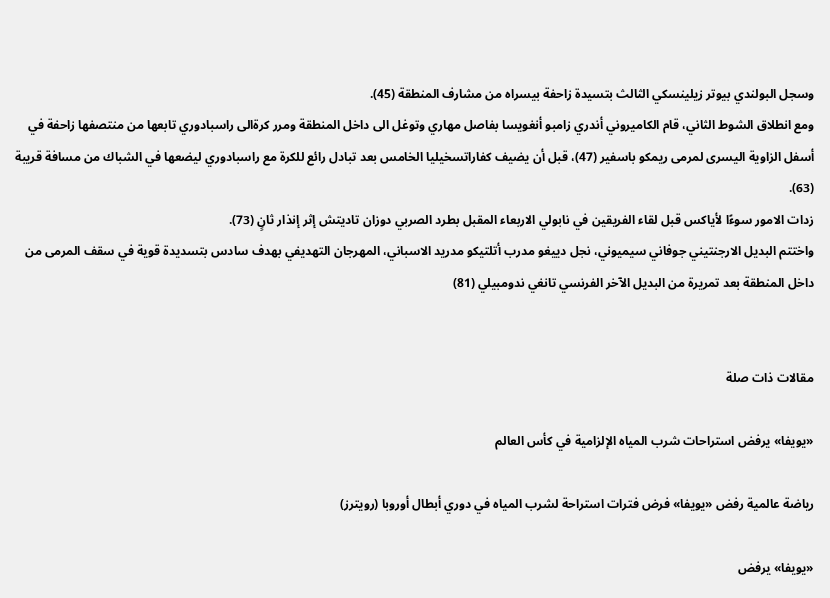وسجل البولندي بيوتر زيلينسكي الثالث بتسيدة زاحفة بيسراه من مشارف المنطقة (45).
ومع انطلاق الشوط الثاني، قام الكاميروني أندري زامبو أنغويسا بفاصل مهاري وتوغل الى داخل المنطقة ومرر كرةالى راسبادوري تابعها من منتصفها زاحفة في أسفل الزاوية اليسرى لمرمى ريمكو باسفير (47)، قبل أن يضيف كفاراتسخيليا الخامس بعد تبادل رائع للكرة مع راسبادوري ليضعها في الشباك من مسافة قريبة (63).
زدات الامور سوءًا لأياكس قبل لقاء الفريقين في نابولي الاربعاء المقبل بطرد الصربي دوزان تاديتش إثر إنذار ثانٍ (73).
واختتم البديل الارجنتيني جوفاني سيميوني، نجل دييغو مدرب أتلتيكو مدريد الاسباني، المهرجان التهديفي بهدف سادس بتسديدة قوية في سقف المرمى من داخل المنطقة بعد تمريرة من البديل الآخر الفرنسي تانغي ندومبيلي (81)


مقالات ذات صلة

«يويفا» يرفض استراحات شرب المياه الإلزامية في كأس العالم

رياضة عالمية رفض «يويفا» فرض فترات استراحة لشرب المياه في دوري أبطال أوروبا (رويترز)

«يويفا» يرفض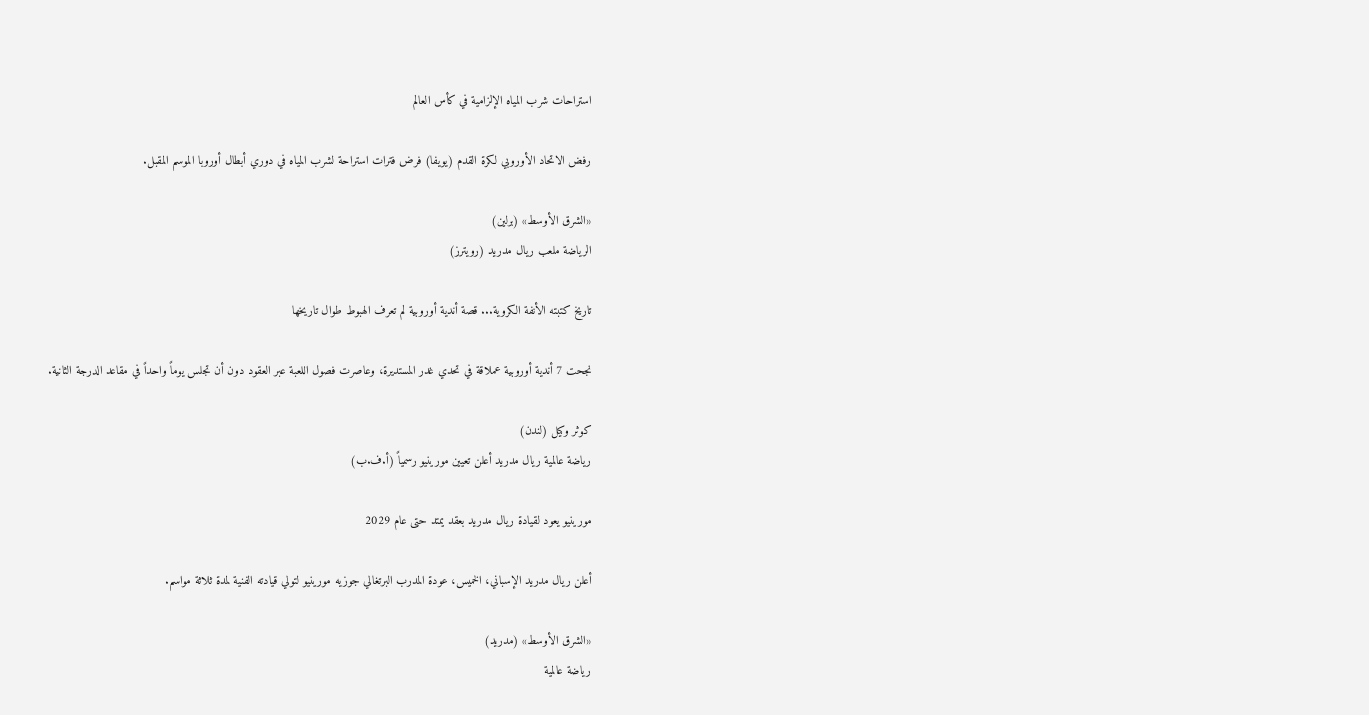استراحات شرب المياه الإلزامية في كأس العالم

رفض الاتحاد الأوروبي لكرة القدم (يويفا) فرض فترات استراحة لشرب المياه في دوري أبطال أوروبا الموسم المقبل.

«الشرق الأوسط» (برلين)
الرياضة ملعب ريال مدريد (رويترز)

تاريخ كتبته الأنفة الكروية... قصة أندية أوروبية لم تعرف الهبوط طوال تاريخها

نجحت 7 أندية أوروبية عملاقة في تحدي غدر المستديرة، وعاصرت فصول اللعبة عبر العقود دون أن تجلس يوماً واحداً في مقاعد الدرجة الثانية.

كوثر وكيل (لندن)
رياضة عالمية ريال مدريد أعلن تعيين مورينيو رسمياً (أ.ف.ب)

مورينيو يعود لقيادة ريال مدريد بعقد يمتد حتى عام 2029

أعلن ريال مدريد الإسباني، الخميس، عودة المدرب البرتغالي جوزيه مورينيو لتولي قيادته الفنية لمدة ثلاثة مواسم.

«الشرق الأوسط» (مدريد)
رياضة عالمية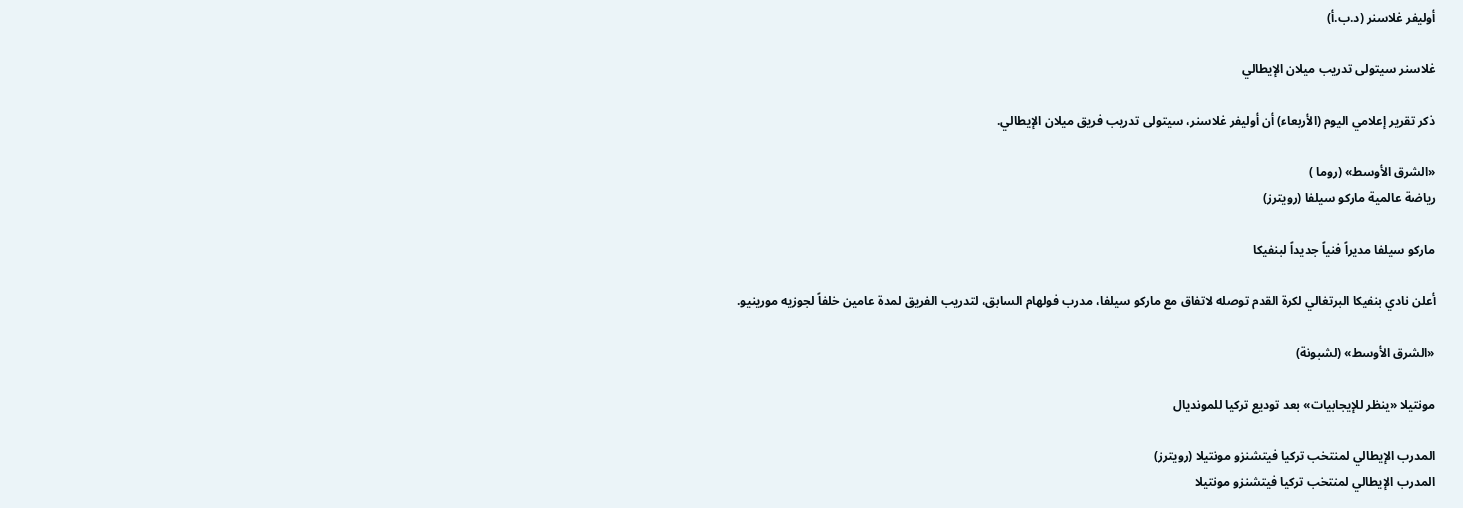أوليفر غلاسنر (د.ب.أ)

غلاسنر سيتولى تدريب ميلان الإيطالي

ذكر تقرير إعلامي اليوم (الأربعاء) أن أوليفر غلاسنر، سيتولى تدريب فريق ميلان الإيطالي.

«الشرق الأوسط» (روما )
رياضة عالمية ماركو سيلفا (رويترز)

ماركو سيلفا مديراً فنياً جديداً لبنفيكا

أعلن نادي بنفيكا البرتغالي لكرة القدم توصله لاتفاق مع ماركو سيلفا، مدرب فولهام السابق، لتدريب الفريق لمدة عامين خلفاً لجوزيه مورينيو.

«الشرق الأوسط» (لشبونة)

مونتيلا «ينظر للإيجابيات» بعد توديع تركيا للمونديال

المدرب الإيطالي لمنتخب تركيا فيتشنزو مونتيلا (رويترز)
المدرب الإيطالي لمنتخب تركيا فيتشنزو مونتيلا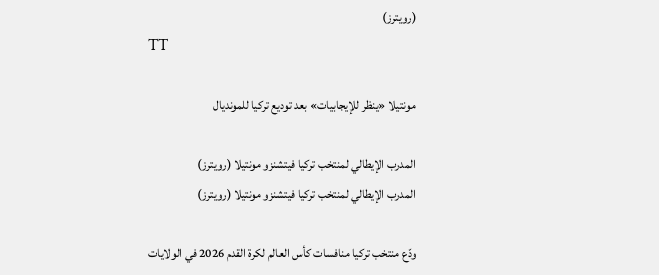(رويترز)
TT

مونتيلا «ينظر للإيجابيات» بعد توديع تركيا للمونديال

المدرب الإيطالي لمنتخب تركيا فيتشنزو مونتيلا (رويترز)
المدرب الإيطالي لمنتخب تركيا فيتشنزو مونتيلا (رويترز)

ودّع منتخب تركيا منافسات كأس العالم لكرة القدم 2026 في الولايات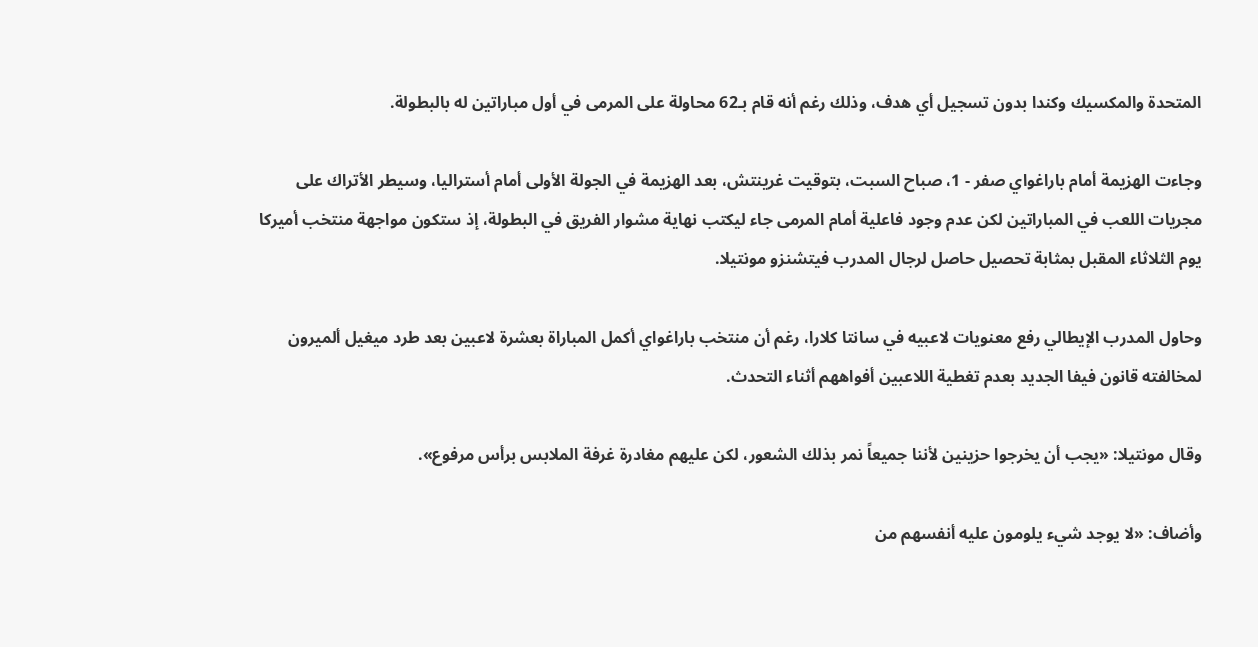المتحدة والمكسيك وكندا بدون تسجيل أي هدف، وذلك رغم أنه قام بـ62 محاولة على المرمى في أول مباراتين له بالبطولة.

وجاءت الهزيمة أمام باراغواي صفر - 1، صباح السبت، بتوقيت غرينتش، بعد الهزيمة في الجولة الأولى أمام أستراليا، وسيطر الأتراك على مجريات اللعب في المباراتين لكن عدم وجود فاعلية أمام المرمى جاء ليكتب نهاية مشوار الفريق في البطولة، إذ ستكون مواجهة منتخب أميركا يوم الثلاثاء المقبل بمثابة تحصيل حاصل لرجال المدرب فيتشنزو مونتيلا.

وحاول المدرب الإيطالي رفع معنويات لاعبيه في سانتا كلارا، رغم أن منتخب باراغواي أكمل المباراة بعشرة لاعبين بعد طرد ميغيل ألميرون لمخالفته قانون فيفا الجديد بعدم تغطية اللاعبين أفواههم أثناء التحدث.

وقال مونتيلا: «يجب أن يخرجوا حزينين لأننا جميعاً نمر بذلك الشعور، لكن عليهم مغادرة غرفة الملابس برأس مرفوع».

وأضاف: «لا يوجد شيء يلومون عليه أنفسهم من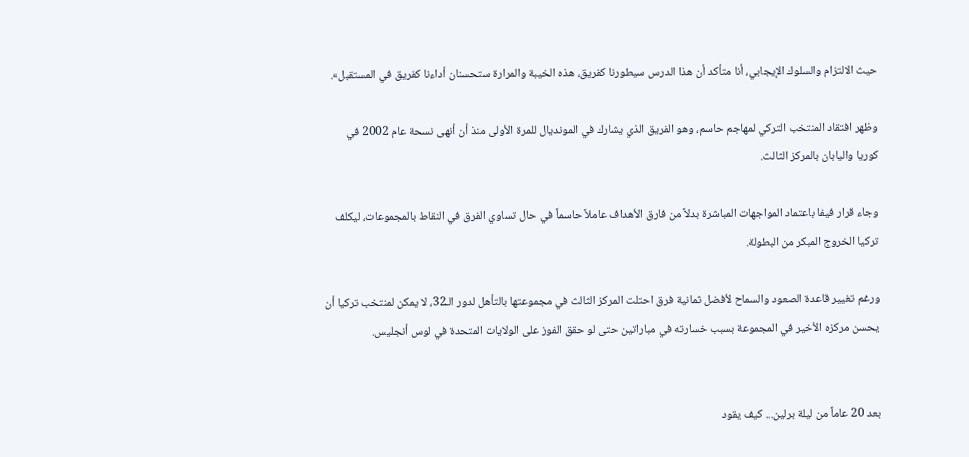حيث الالتزام والسلوك الإيجابي، أنا متأكد أن هذا الدرس سيطورنا كفريق، هذه الخيبة والمرارة ستحسنان أداءنا كفريق في المستقبل».

وظهر افتقاد المنتخب التركي لمهاجم حاسم، وهو الفريق الذي يشارك في المونديال للمرة الأولى منذ أن أنهى نسحة عام 2002 في كوريا واليابان بالمركز الثالث.

وجاء قرار فيفا باعتماد المواجهات المباشرة بدلاً من فارق الأهداف عاملاً حاسماً في حال تساوي الفرق في النقاط بالمجموعات، ليكلف تركيا الخروج المبكر من البطولة.

ورغم تغيير قاعدة الصعود والسماح لأفضل ثمانية فرق احتلت المركز الثالث في مجموعتها بالتأهل لدور الـ32، لا يمكن لمنتخب تركيا أن يحسن مركزه الأخير في المجموعة بسبب خسارته في مباراتين حتى لو حقق الفوز على الولايات المتحدة في لوس أنجليس.


بعد 20 عاماً من ليلة برلين... كيف يقود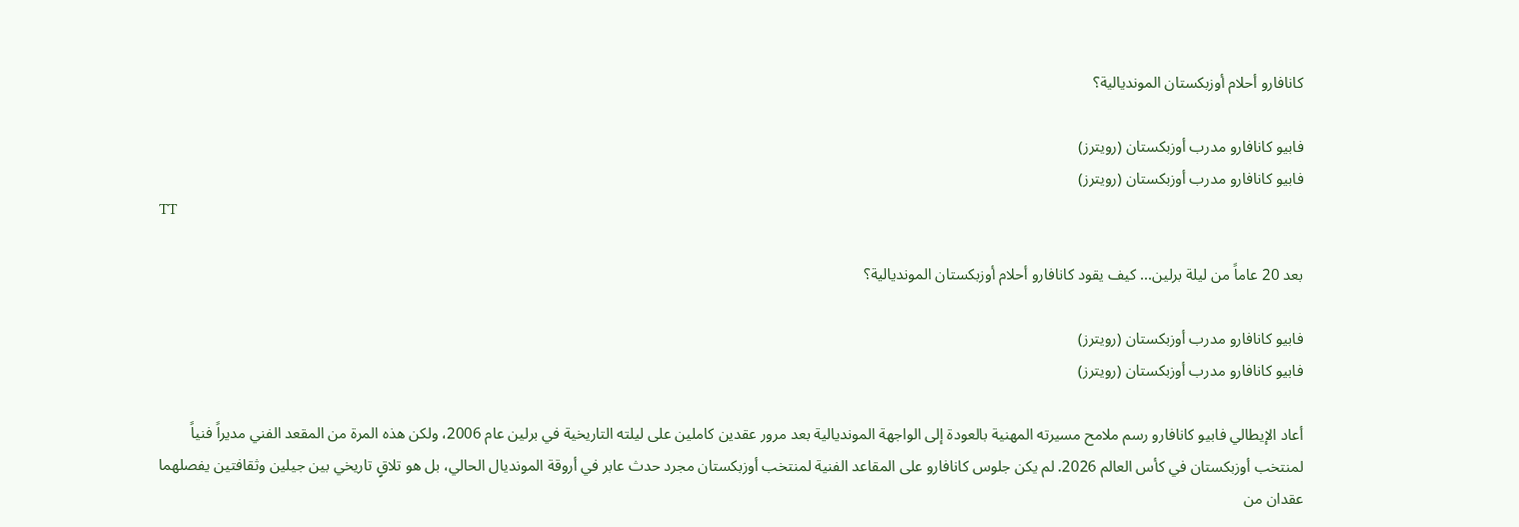كانافارو أحلام أوزبكستان المونديالية؟

فابيو كانافارو مدرب أوزبكستان (رويترز)
فابيو كانافارو مدرب أوزبكستان (رويترز)
TT

بعد 20 عاماً من ليلة برلين... كيف يقود كانافارو أحلام أوزبكستان المونديالية؟

فابيو كانافارو مدرب أوزبكستان (رويترز)
فابيو كانافارو مدرب أوزبكستان (رويترز)

أعاد الإيطالي فابيو كانافارو رسم ملامح مسيرته المهنية بالعودة إلى الواجهة المونديالية بعد مرور عقدين كاملين على ليلته التاريخية في برلين عام 2006، ولكن هذه المرة من المقعد الفني مديراً فنياً لمنتخب أوزبكستان في كأس العالم 2026. لم يكن جلوس كانافارو على المقاعد الفنية لمنتخب أوزبكستان مجرد حدث عابر في أروقة المونديال الحالي، بل هو تلاقٍ تاريخي بين جيلين وثقافتين يفصلهما عقدان من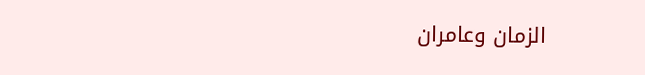الزمان وعامران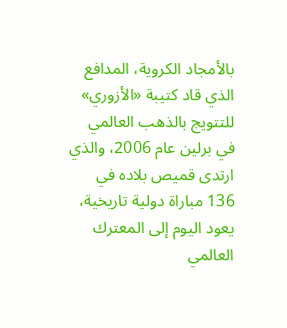بالأمجاد الكروية، المدافع الذي قاد كتيبة «الأزوري» للتتويج بالذهب العالمي في برلين عام 2006، والذي ارتدى قميص بلاده في 136 مباراة دولية تاريخية، يعود اليوم إلى المعترك العالمي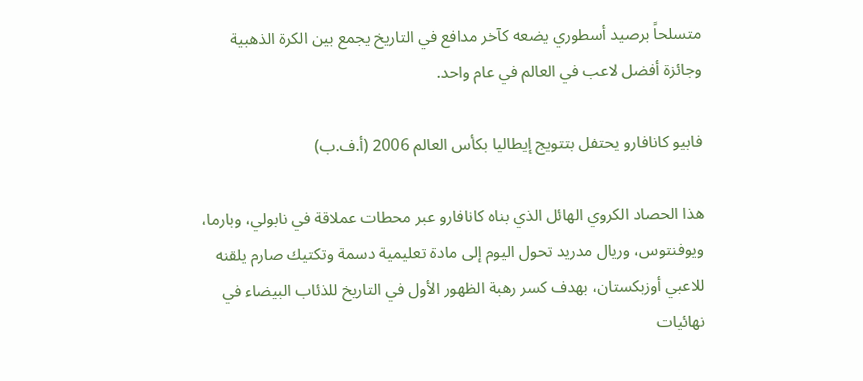متسلحاً برصيد أسطوري يضعه كآخر مدافع في التاريخ يجمع بين الكرة الذهبية وجائزة أفضل لاعب في العالم في عام واحد.

فابيو كانافارو يحتفل بتتويج إيطاليا بكأس العالم 2006 (أ.ف.ب)

هذا الحصاد الكروي الهائل الذي بناه كانافارو عبر محطات عملاقة في نابولي، وبارما، ويوفنتوس، وريال مدريد تحول اليوم إلى مادة تعليمية دسمة وتكتيك صارم يلقنه للاعبي أوزبكستان، بهدف كسر رهبة الظهور الأول في التاريخ للذئاب البيضاء في نهائيات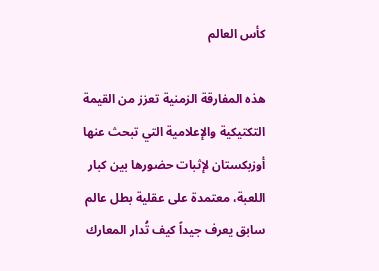كأس العالم

هذه المفارقة الزمنية تعزز من القيمة التكتيكية والإعلامية التي تبحث عنها أوزبكستان لإثبات حضورها بين كبار اللعبة، معتمدة على عقلية بطل عالم سابق يعرف جيداً كيف تُدار المعارك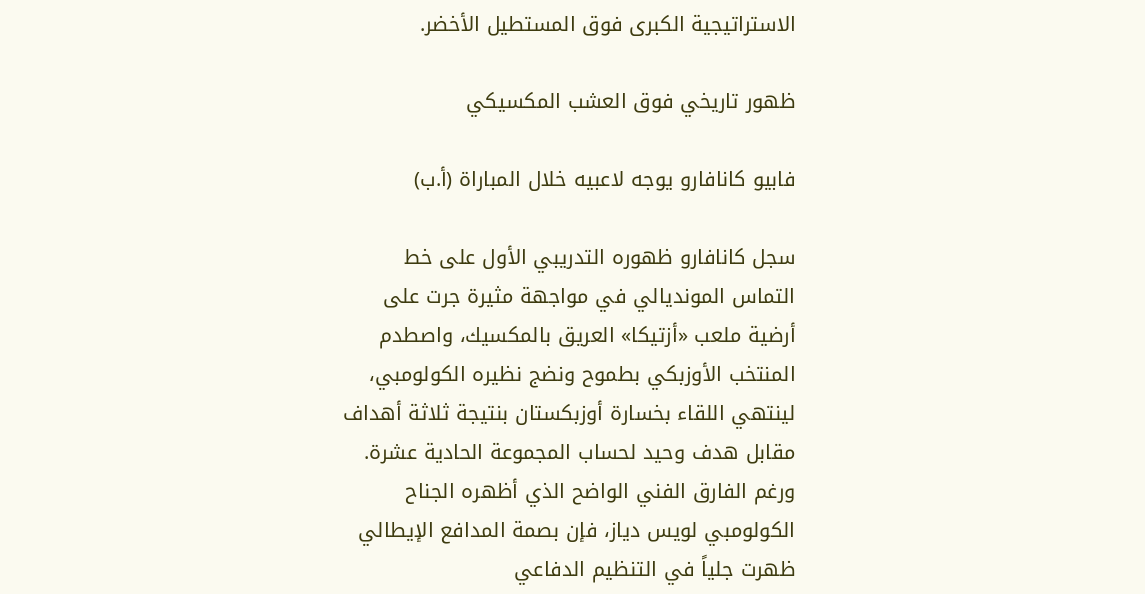الاستراتيجية الكبرى فوق المستطيل الأخضر.

ظهور تاريخي فوق العشب المكسيكي

فابيو كانافارو يوجه لاعبيه خلال المباراة (أ.ب)

سجل كانافارو ظهوره التدريبي الأول على خط التماس المونديالي في مواجهة مثيرة جرت على أرضية ملعب «أزتيكا» العريق بالمكسيك، واصطدم المنتخب الأوزبكي بطموح ونضج نظيره الكولومبي، لينتهي اللقاء بخسارة أوزبكستان بنتيجة ثلاثة أهداف مقابل هدف وحيد لحساب المجموعة الحادية عشرة. ورغم الفارق الفني الواضح الذي أظهره الجناح الكولومبي لويس دياز، فإن بصمة المدافع الإيطالي ظهرت جلياً في التنظيم الدفاعي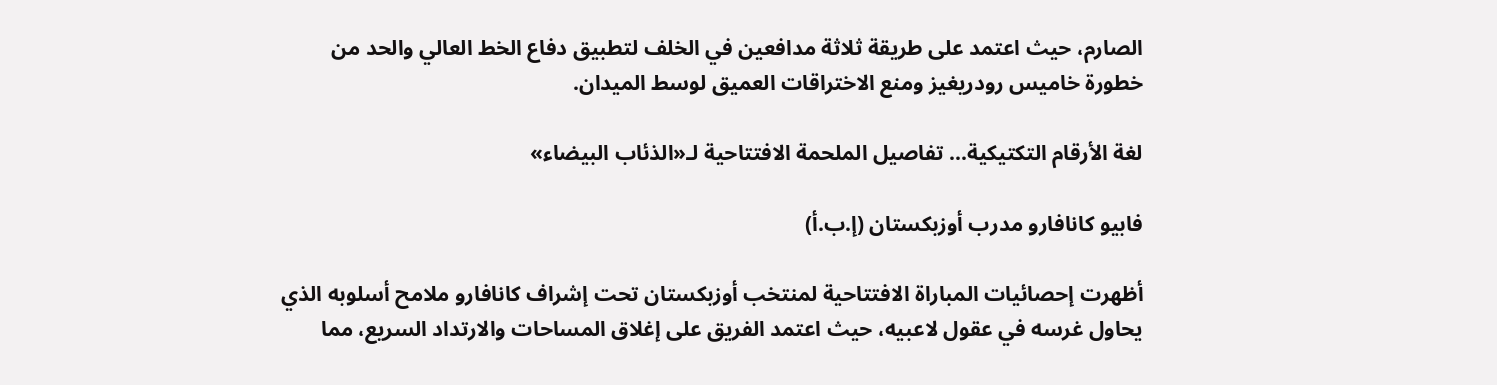الصارم، حيث اعتمد على طريقة ثلاثة مدافعين في الخلف لتطبيق دفاع الخط العالي والحد من خطورة خاميس رودريغيز ومنع الاختراقات العميق لوسط الميدان.

لغة الأرقام التكتيكية... تفاصيل الملحمة الافتتاحية لـ«الذئاب البيضاء»

فابيو كانافارو مدرب أوزبكستان (إ.ب.أ)

أظهرت إحصائيات المباراة الافتتاحية لمنتخب أوزبكستان تحت إشراف كانافارو ملامح أسلوبه الذي يحاول غرسه في عقول لاعبيه، حيث اعتمد الفريق على إغلاق المساحات والارتداد السريع، مما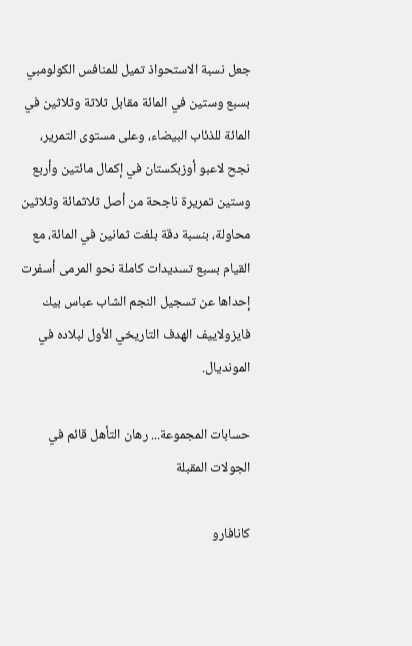جعل نسبة الاستحواذ تميل للمنافس الكولومبي بسبع وستين في المائة مقابل ثلاثة وثلاثين في المائة للذئاب البيضاء، وعلى مستوى التمرير، نجح لاعبو أوزبكستان في إكمال مائتين وأربع وستين تمريرة ناجحة من أصل ثلاثمائة وثلاثين محاولة، بنسبة دقة بلغت ثمانين في المائة، مع القيام بسبع تسديدات كاملة نحو المرمى أسفرت إحداها عن تسجيل النجم الشاب عباس بيك فايزولاييف الهدف التاريخي الأول لبلاده في المونديال.

حسابات المجموعة... رهان التأهل قائم في الجولات المقبلة

كانافارو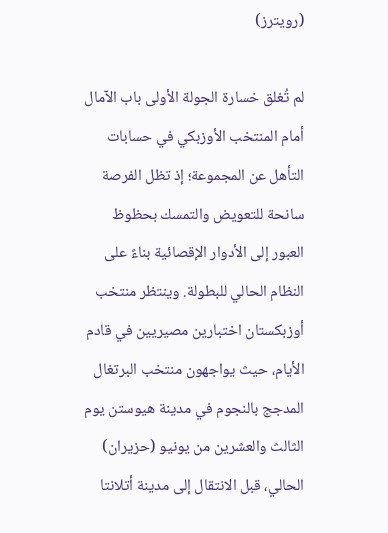(رويترز)

لم تُغلق خسارة الجولة الأولى باب الآمال أمام المنتخب الأوزبكي في حسابات التأهل عن المجموعة؛ إذ تظل الفرصة سانحة للتعويض والتمسك بحظوظ العبور إلى الأدوار الإقصائية بناءً على النظام الحالي للبطولة. وينتظر منتخب أوزبكستان اختبارين مصيريين في قادم الأيام، حيث يواجهون منتخب البرتغال المدجج بالنجوم في مدينة هيوستن يوم الثالث والعشرين من يونيو (حزيران) الحالي، قبل الانتقال إلى مدينة أتلانتا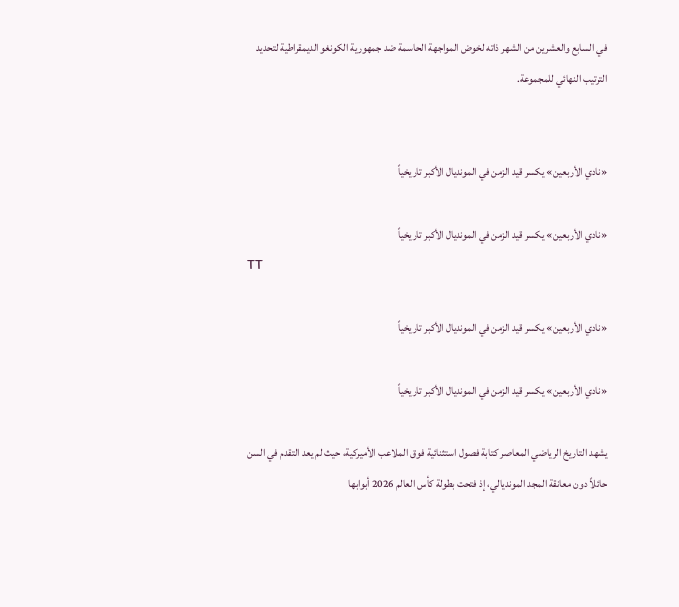في السابع والعشرين من الشهر ذاته لخوض المواجهة الحاسمة ضد جمهورية الكونغو الديمقراطية لتحديد الترتيب النهائي للمجموعة.


«نادي الأربعين» يكسر قيد الزمن في المونديال الأكبر تاريخياً

«نادي الأربعين» يكسر قيد الزمن في المونديال الأكبر تاريخياً
TT

«نادي الأربعين» يكسر قيد الزمن في المونديال الأكبر تاريخياً

«نادي الأربعين» يكسر قيد الزمن في المونديال الأكبر تاريخياً

يشهد التاريخ الرياضي المعاصر كتابة فصول استثنائية فوق الملاعب الأميركية، حيث لم يعد التقدم في السن حائلاً دون معانقة المجد المونديالي، إذ فتحت بطولة كأس العالم 2026 أبوابها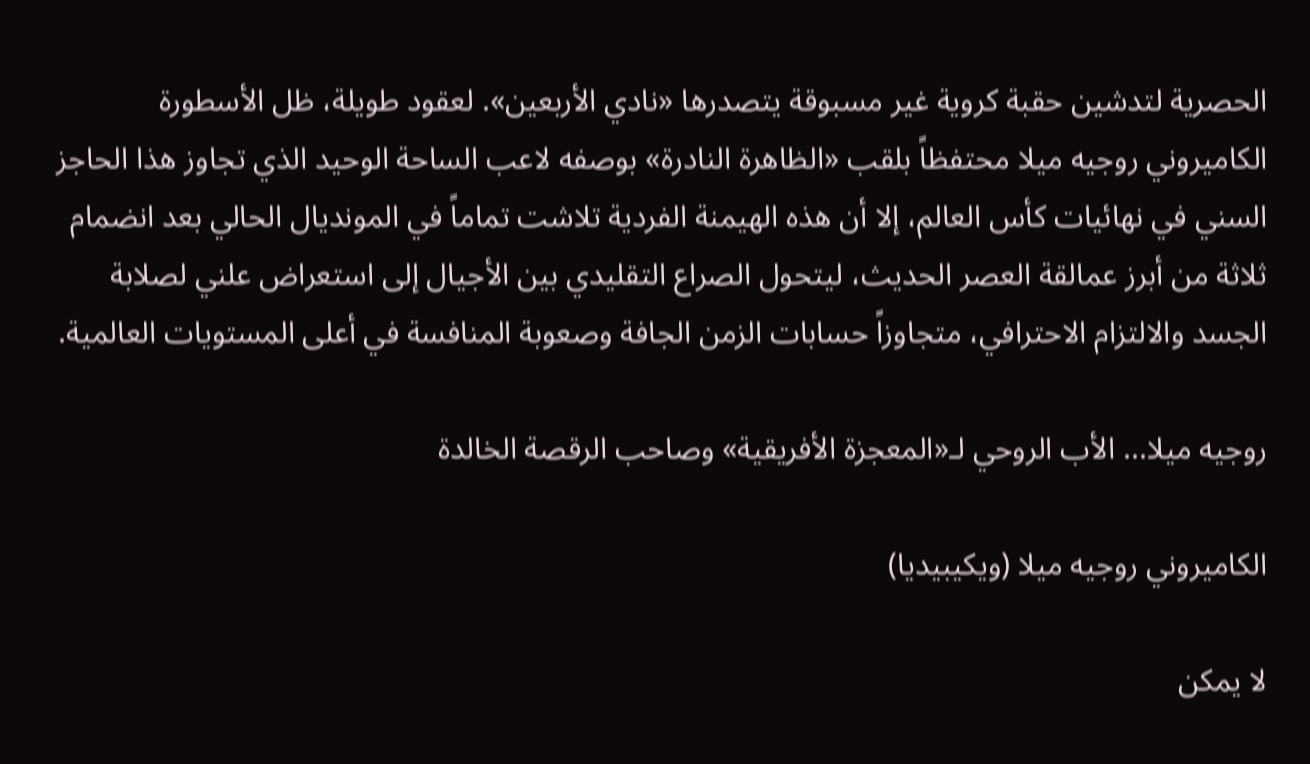الحصرية لتدشين حقبة كروية غير مسبوقة يتصدرها «نادي الأربعين». لعقود طويلة، ظل الأسطورة الكاميروني روجيه ميلا محتفظاً بلقب «الظاهرة النادرة» بوصفه لاعب الساحة الوحيد الذي تجاوز هذا الحاجز السني في نهائيات كأس العالم، إلا أن هذه الهيمنة الفردية تلاشت تماماً في المونديال الحالي بعد انضمام ثلاثة من أبرز عمالقة العصر الحديث، ليتحول الصراع التقليدي بين الأجيال إلى استعراض علني لصلابة الجسد والالتزام الاحترافي، متجاوزاً حسابات الزمن الجافة وصعوبة المنافسة في أعلى المستويات العالمية.

روجيه ميلا... الأب الروحي لـ«المعجزة الأفريقية» وصاحب الرقصة الخالدة

الكاميروني روجيه ميلا (ويكيبيديا)

لا يمكن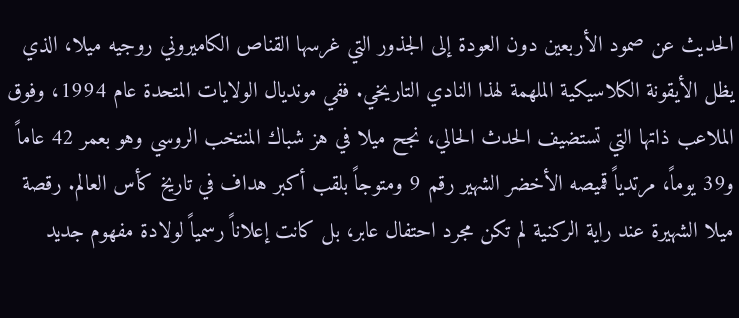الحديث عن صمود الأربعين دون العودة إلى الجذور التي غرسها القناص الكاميروني روجيه ميلا، الذي يظل الأيقونة الكلاسيكية الملهمة لهذا النادي التاريخي. ففي مونديال الولايات المتحدة عام 1994، وفوق الملاعب ذاتها التي تستضيف الحدث الحالي، نجح ميلا في هز شباك المنتخب الروسي وهو بعمر 42 عاماً و39 يوماً، مرتدياً قميصه الأخضر الشهير رقم 9 ومتوجاً بلقب أكبر هداف في تاريخ كأس العالم. رقصة ميلا الشهيرة عند راية الركنية لم تكن مجرد احتفال عابر، بل كانت إعلاناً رسمياً لولادة مفهوم جديد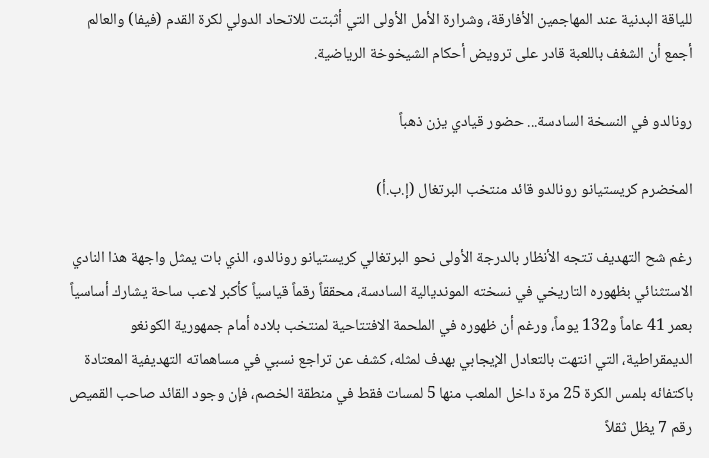للياقة البدنية عند المهاجمين الأفارقة، وشرارة الأمل الأولى التي أثبتت للاتحاد الدولي لكرة القدم (فيفا) والعالم أجمع أن الشغف باللعبة قادر على ترويض أحكام الشيخوخة الرياضية.

رونالدو في النسخة السادسة... حضور قيادي يزن ذهباً

المخضرم كريستيانو رونالدو قائد منتخب البرتغال (إ.ب.أ)

رغم شح التهديف تتجه الأنظار بالدرجة الأولى نحو البرتغالي كريستيانو رونالدو، الذي بات يمثل واجهة هذا النادي الاستثنائي بظهوره التاريخي في نسخته المونديالية السادسة، محققاً رقماً قياسياً كأكبر لاعب ساحة يشارك أساسياً بعمر 41 عاماً و132 يوماً، ورغم أن ظهوره في الملحمة الافتتاحية لمنتخب بلاده أمام جمهورية الكونغو الديمقراطية، التي انتهت بالتعادل الإيجابي بهدف لمثله، كشف عن تراجع نسبي في مساهماته التهديفية المعتادة باكتفائه بلمس الكرة 25 مرة داخل الملعب منها 5 لمسات فقط في منطقة الخصم، فإن وجود القائد صاحب القميص رقم 7 يظل ثقلاً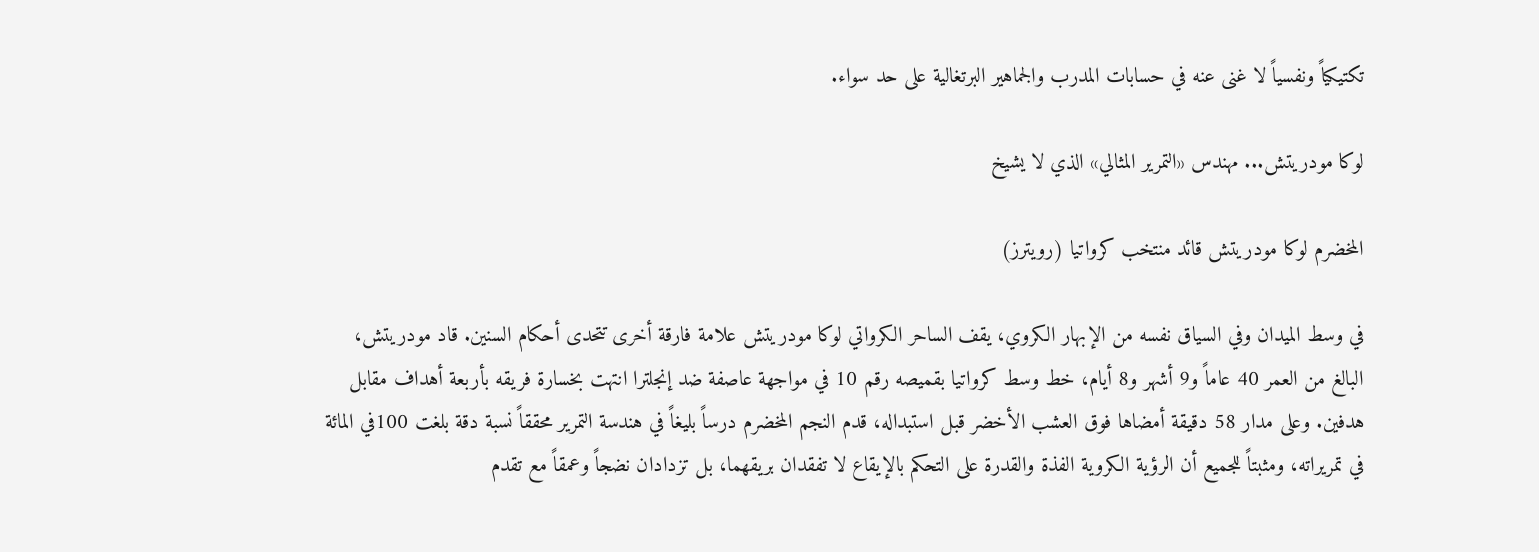تكتيكياً ونفسياً لا غنى عنه في حسابات المدرب والجماهير البرتغالية على حد سواء.

لوكا مودريتش... مهندس «التمرير المثالي» الذي لا يشيخ

المخضرم لوكا مودريتش قائد منتخب كرواتيا (رويترز)

في وسط الميدان وفي السياق نفسه من الإبهار الكروي، يقف الساحر الكرواتي لوكا مودريتش علامة فارقة أخرى تتحدى أحكام السنين. قاد مودريتش، البالغ من العمر 40 عاماً و9 أشهر و8 أيام، خط وسط كرواتيا بقميصه رقم 10 في مواجهة عاصفة ضد إنجلترا انتهت بخسارة فريقه بأربعة أهداف مقابل هدفين. وعلى مدار 58 دقيقة أمضاها فوق العشب الأخضر قبل استبداله، قدم النجم المخضرم درساً بليغاً في هندسة التمرير محققاً نسبة دقة بلغت 100في المائة في تمريراته، ومثبتاً للجميع أن الرؤية الكروية الفذة والقدرة على التحكم بالإيقاع لا تفقدان بريقهما، بل تزدادان نضجاً وعمقاً مع تقدم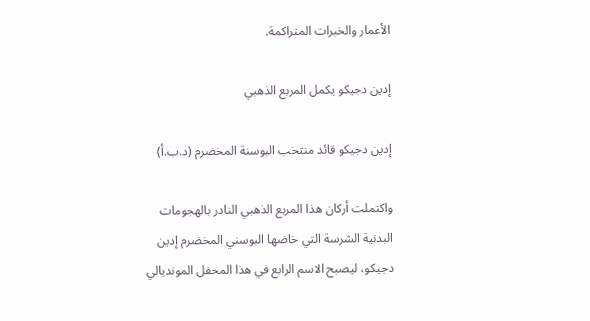الأعمار والخبرات المتراكمة.

إدين دجيكو يكمل المربع الذهبي

إدين دجيكو قائد منتخب البوسنة المخضرم (د.ب.أ)

واكتملت أركان هذا المربع الذهبي النادر بالهجومات البدنية الشرسة التي خاضها البوسني المخضرم إدين دجيكو، ليصبح الاسم الرابع في هذا المحفل المونديالي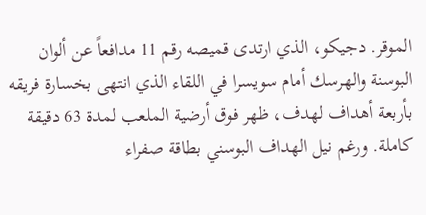الموقر. دجيكو، الذي ارتدى قميصه رقم 11 مدافعاً عن ألوان البوسنة والهرسك أمام سويسرا في اللقاء الذي انتهى بخسارة فريقه بأربعة أهداف لهدف، ظهر فوق أرضية الملعب لمدة 63 دقيقة كاملة. ورغم نيل الهداف البوسني بطاقة صفراء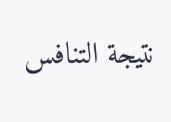نتيجة التنافس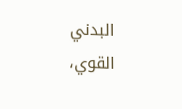البدني القوي،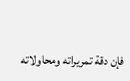فإن دقة تمريراته ومحاولاته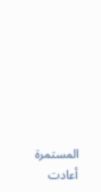المستمرة أعادت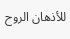للأذهان الروح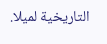التاريخية لميلا.